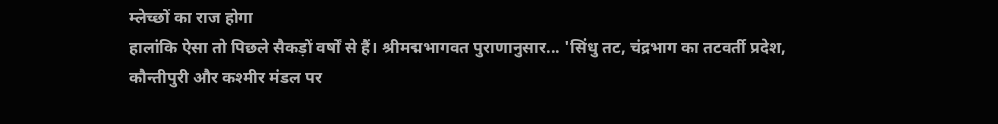म्लेच्छों का राज होगा
हालांकि ऐसा तो पिछले सैकड़ों वर्षों से हैं। श्रीमद्मभागवत पुराणानुसार... 'सिंधु तट, चंद्रभाग का तटवर्ती प्रदेश, कौन्तीपुरी और कश्मीर मंडल पर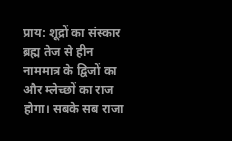प्राय: शूद्रों का संस्कार ब्रह्म तेज से हीन नाममात्र के द्विजों का और म्लेच्छों का राज होगा। सबके सब राजा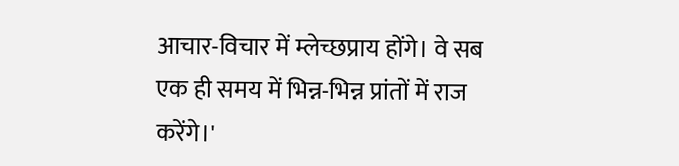आचार-विचार में म्लेच्छप्राय होंगे। वे सब एक ही समय में भिन्न-भिन्न प्रांतों में राज करेंगे।'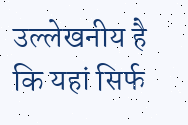उल्लेखनीय है कि यहां सिर्फ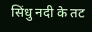सिंधु नदी के तट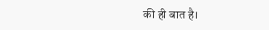की ही बात है।